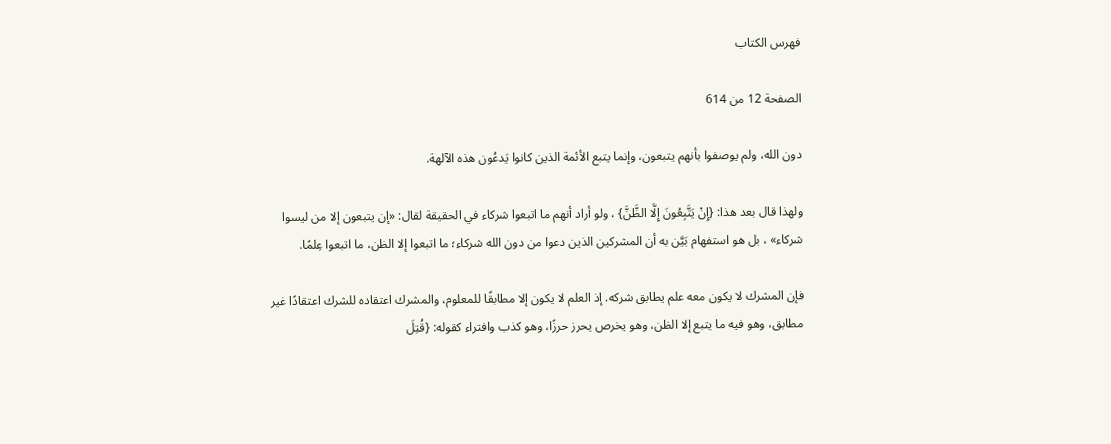فهرس الكتاب

الصفحة 12 من 614

دون الله، ولم يوصفوا بأنهم يتبعون، وإنما يتبع الأئمة الذين كانوا يَدعُون هذه الآلهة.

ولهذا قال بعد هذا: {إِنْ يَتَّبِعُونَ إِلَّا الظَّنَّ} ، ولو أراد أنهم ما اتبعوا شركاء في الحقيقة لقال: «إن يتبعون إلا من ليسوا شركاء» ، بل هو استفهام بَيَّن به أن المشركين الذين دعوا من دون الله شركاء؛ ما اتبعوا إلا الظن، ما اتبعوا عِلمًا.

فإن المشرك لا يكون معه علم يطابق شركه. إذ العلم لا يكون إلا مطابقًا للمعلوم، والمشرك اعتقاده للشرك اعتقادًا غير مطابق، وهو فيه ما يتبع إلا الظن، وهو يخرص يحرز حرزًا، وهو كذب وافتراء كقوله: {قُتِلَ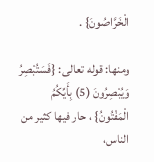الْخَرَّاصُونَ} .

ومنها: قوله تعالى: {فَسَتُبْصِرُ وَيُبْصِرُونَ (5) بِأَيِّكُمُ الْمَفْتُونُ} ، حار فيها كثير من الناس،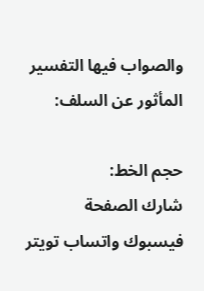والصواب فيها التفسير المأثور عن السلف:

حجم الخط:
شارك الصفحة
فيسبوك واتساب تويتر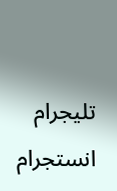تليجرام انستجرام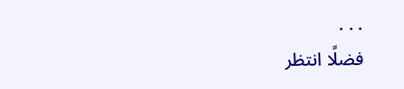. . .
فضلًا انتظر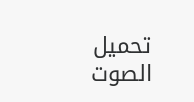تحميل الصوت